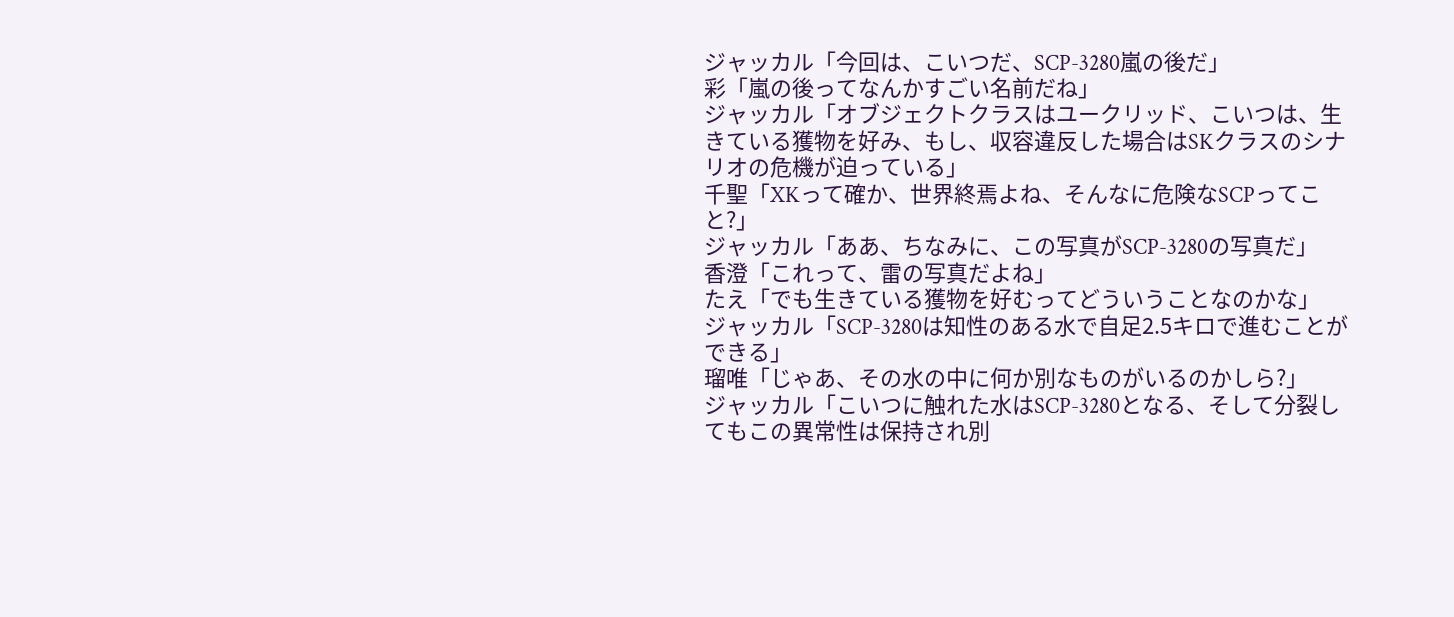ジャッカル「今回は、こいつだ、SCP-3280嵐の後だ」
彩「嵐の後ってなんかすごい名前だね」
ジャッカル「オブジェクトクラスはユークリッド、こいつは、生きている獲物を好み、もし、収容違反した場合はSKクラスのシナリオの危機が迫っている」
千聖「XKって確か、世界終焉よね、そんなに危険なSCPってこと?」
ジャッカル「ああ、ちなみに、この写真がSCP-3280の写真だ」
香澄「これって、雷の写真だよね」
たえ「でも生きている獲物を好むってどういうことなのかな」
ジャッカル「SCP-3280は知性のある水で自足2.5キロで進むことができる」
瑠唯「じゃあ、その水の中に何か別なものがいるのかしら?」
ジャッカル「こいつに触れた水はSCP-3280となる、そして分裂してもこの異常性は保持され別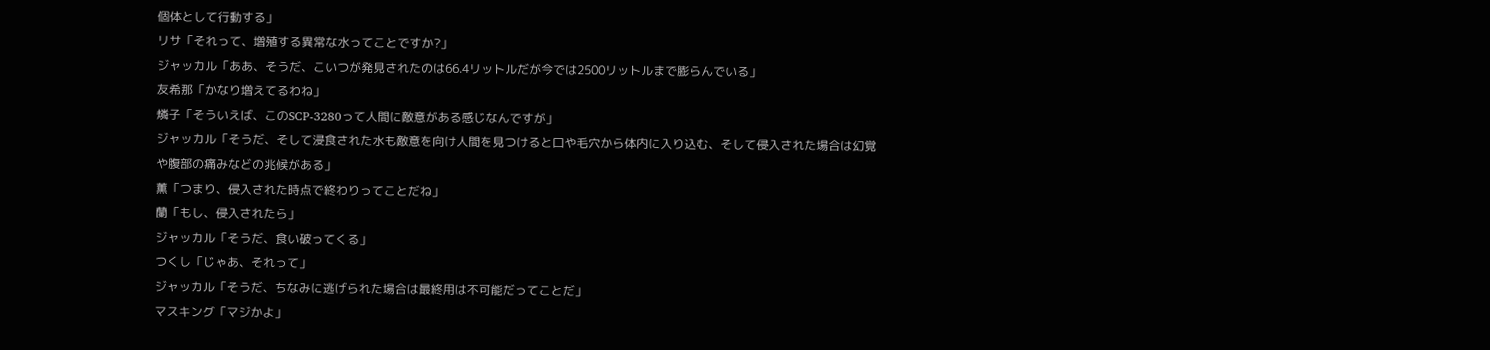個体として行動する」
リサ「それって、増殖する異常な水ってことですか?」
ジャッカル「ああ、そうだ、こいつが発見されたのは66.4リットルだが今では2500リットルまで膨らんでいる」
友希那「かなり増えてるわね」
燐子「そういえば、このSCP-3280って人間に敵意がある感じなんですが」
ジャッカル「そうだ、そして浸食された水も敵意を向け人間を見つけると口や毛穴から体内に入り込む、そして侵入された場合は幻覚や腹部の痛みなどの兆候がある」
薫「つまり、侵入された時点で終わりってことだね」
蘭「もし、侵入されたら」
ジャッカル「そうだ、食い破ってくる」
つくし「じゃあ、それって」
ジャッカル「そうだ、ちなみに逃げられた場合は最終用は不可能だってことだ」
マスキング「マジかよ」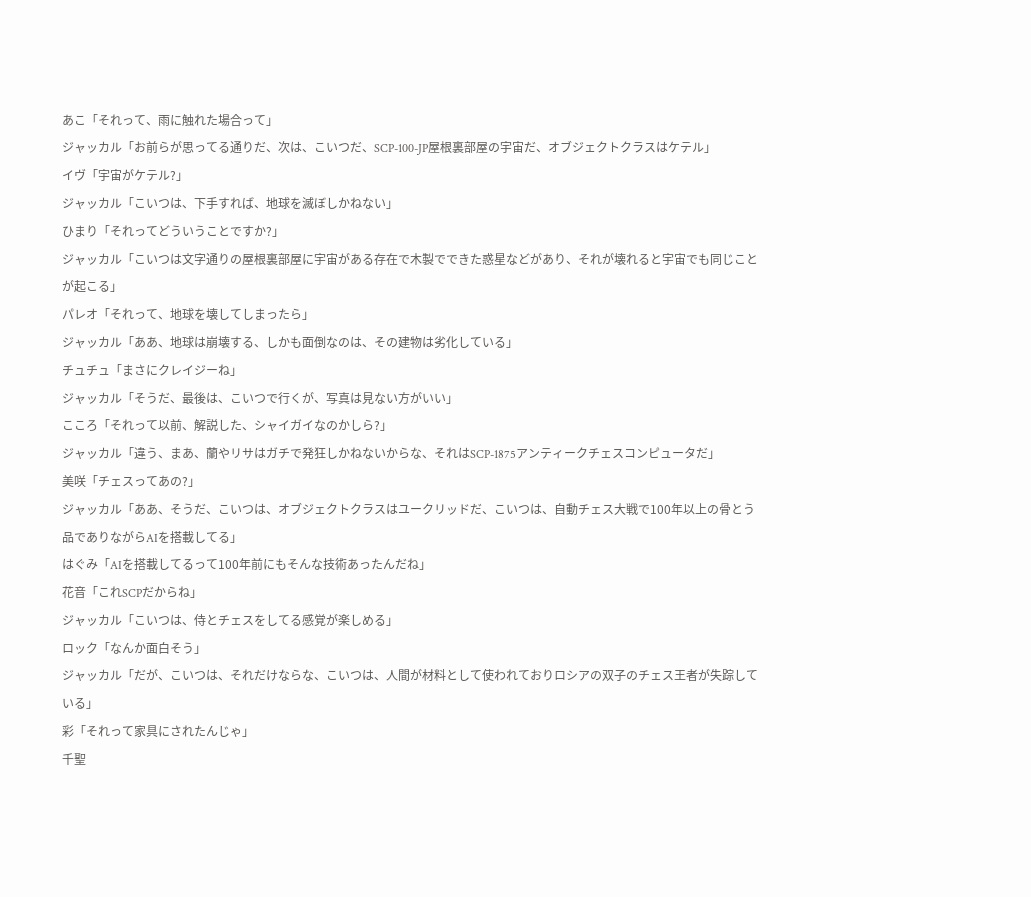あこ「それって、雨に触れた場合って」
ジャッカル「お前らが思ってる通りだ、次は、こいつだ、SCP-100-JP屋根裏部屋の宇宙だ、オブジェクトクラスはケテル」
イヴ「宇宙がケテル?」
ジャッカル「こいつは、下手すれば、地球を滅ぼしかねない」
ひまり「それってどういうことですか?」
ジャッカル「こいつは文字通りの屋根裏部屋に宇宙がある存在で木製でできた惑星などがあり、それが壊れると宇宙でも同じことが起こる」
パレオ「それって、地球を壊してしまったら」
ジャッカル「ああ、地球は崩壊する、しかも面倒なのは、その建物は劣化している」
チュチュ「まさにクレイジーね」
ジャッカル「そうだ、最後は、こいつで行くが、写真は見ない方がいい」
こころ「それって以前、解説した、シャイガイなのかしら?」
ジャッカル「違う、まあ、蘭やリサはガチで発狂しかねないからな、それはSCP-1875アンティークチェスコンピュータだ」
美咲「チェスってあの?」
ジャッカル「ああ、そうだ、こいつは、オブジェクトクラスはユークリッドだ、こいつは、自動チェス大戦で100年以上の骨とう品でありながらAIを搭載してる」
はぐみ「AIを搭載してるって100年前にもそんな技術あったんだね」
花音「これSCPだからね」
ジャッカル「こいつは、侍とチェスをしてる感覚が楽しめる」
ロック「なんか面白そう」
ジャッカル「だが、こいつは、それだけならな、こいつは、人間が材料として使われておりロシアの双子のチェス王者が失踪している」
彩「それって家具にされたんじゃ」
千聖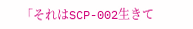「それはSCP-002生きて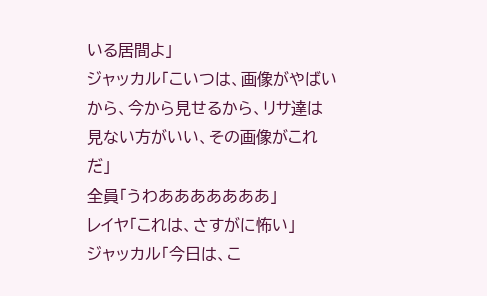いる居間よ」
ジャッカル「こいつは、画像がやばいから、今から見せるから、リサ達は見ない方がいい、その画像がこれだ」
全員「うわあああああああ」
レイヤ「これは、さすがに怖い」
ジャッカル「今日は、こ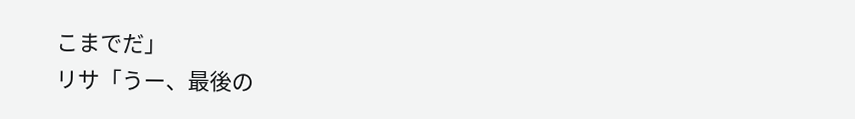こまでだ」
リサ「うー、最後の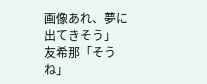画像あれ、夢に出てきそう」
友希那「そうね」